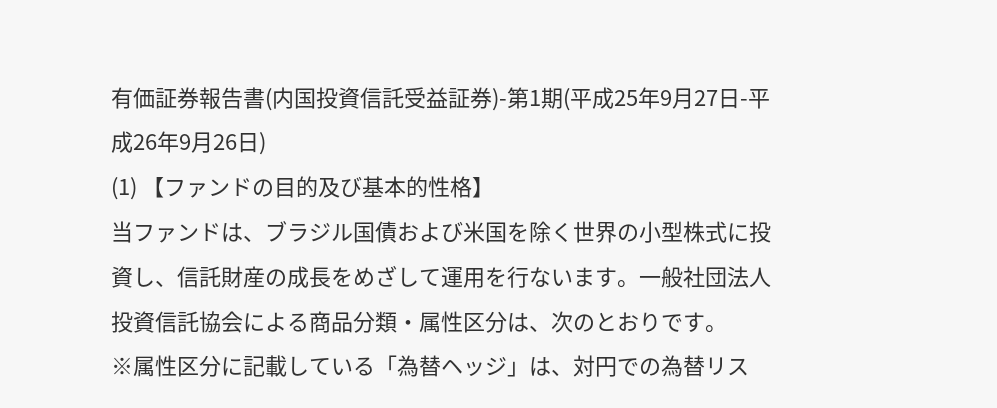有価証券報告書(内国投資信託受益証券)-第1期(平成25年9月27日-平成26年9月26日)
(1) 【ファンドの目的及び基本的性格】
当ファンドは、ブラジル国債および米国を除く世界の小型株式に投資し、信託財産の成長をめざして運用を行ないます。一般社団法人投資信託協会による商品分類・属性区分は、次のとおりです。
※属性区分に記載している「為替ヘッジ」は、対円での為替リス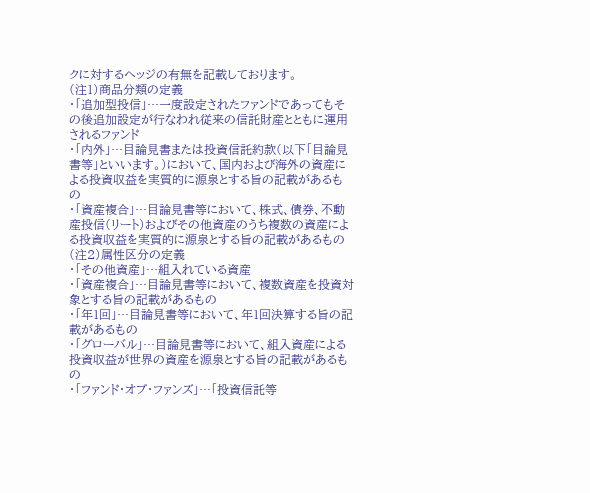クに対するヘッジの有無を記載しております。
(注1)商品分類の定義
・「追加型投信」…一度設定されたファンドであってもその後追加設定が行なわれ従来の信託財産とともに運用されるファンド
・「内外」…目論見書または投資信託約款(以下「目論見書等」といいます。)において、国内および海外の資産による投資収益を実質的に源泉とする旨の記載があるもの
・「資産複合」…目論見書等において、株式、債券、不動産投信(リート)およびその他資産のうち複数の資産による投資収益を実質的に源泉とする旨の記載があるもの
(注2)属性区分の定義
・「その他資産」…組入れている資産
・「資産複合」…目論見書等において、複数資産を投資対象とする旨の記載があるもの
・「年1回」…目論見書等において、年1回決算する旨の記載があるもの
・「グローバル」…目論見書等において、組入資産による投資収益が世界の資産を源泉とする旨の記載があるもの
・「ファンド・オブ・ファンズ」…「投資信託等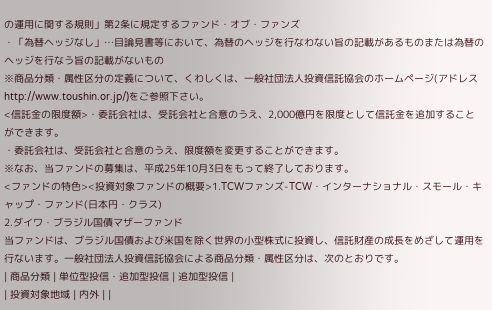の運用に関する規則」第2条に規定するファンド・オブ・ファンズ
・「為替ヘッジなし」…目論見書等において、為替のヘッジを行なわない旨の記載があるものまたは為替のヘッジを行なう旨の記載がないもの
※商品分類・属性区分の定義について、くわしくは、一般社団法人投資信託協会のホームページ(アドレス http://www.toushin.or.jp/)をご参照下さい。
<信託金の限度額>・委託会社は、受託会社と合意のうえ、2,000億円を限度として信託金を追加することができます。
・委託会社は、受託会社と合意のうえ、限度額を変更することができます。
※なお、当ファンドの募集は、平成25年10月3日をもって終了しております。
<ファンドの特色><投資対象ファンドの概要>1.TCWファンズ-TCW・インターナショナル・スモール・キャップ・ファンド(日本円・クラス)
2.ダイワ・ブラジル国債マザーファンド
当ファンドは、ブラジル国債および米国を除く世界の小型株式に投資し、信託財産の成長をめざして運用を行ないます。一般社団法人投資信託協会による商品分類・属性区分は、次のとおりです。
| 商品分類 | 単位型投信・追加型投信 | 追加型投信 |
| 投資対象地域 | 内外 | |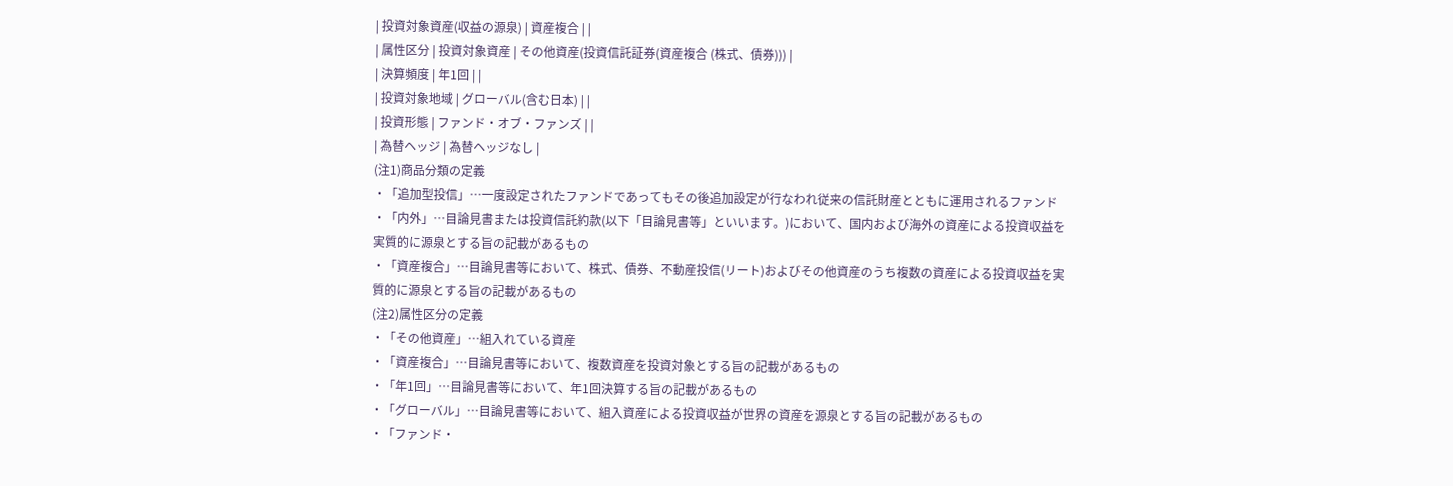| 投資対象資産(収益の源泉) | 資産複合 | |
| 属性区分 | 投資対象資産 | その他資産(投資信託証券(資産複合 (株式、債券))) |
| 決算頻度 | 年1回 | |
| 投資対象地域 | グローバル(含む日本) | |
| 投資形態 | ファンド・オブ・ファンズ | |
| 為替ヘッジ | 為替ヘッジなし |
(注1)商品分類の定義
・「追加型投信」…一度設定されたファンドであってもその後追加設定が行なわれ従来の信託財産とともに運用されるファンド
・「内外」…目論見書または投資信託約款(以下「目論見書等」といいます。)において、国内および海外の資産による投資収益を実質的に源泉とする旨の記載があるもの
・「資産複合」…目論見書等において、株式、債券、不動産投信(リート)およびその他資産のうち複数の資産による投資収益を実質的に源泉とする旨の記載があるもの
(注2)属性区分の定義
・「その他資産」…組入れている資産
・「資産複合」…目論見書等において、複数資産を投資対象とする旨の記載があるもの
・「年1回」…目論見書等において、年1回決算する旨の記載があるもの
・「グローバル」…目論見書等において、組入資産による投資収益が世界の資産を源泉とする旨の記載があるもの
・「ファンド・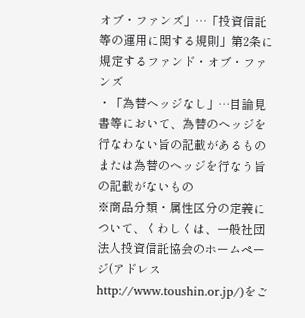オブ・ファンズ」…「投資信託等の運用に関する規則」第2条に規定するファンド・オブ・ファンズ
・「為替ヘッジなし」…目論見書等において、為替のヘッジを行なわない旨の記載があるものまたは為替のヘッジを行なう旨の記載がないもの
※商品分類・属性区分の定義について、くわしくは、一般社団法人投資信託協会のホームページ(アドレス http://www.toushin.or.jp/)をご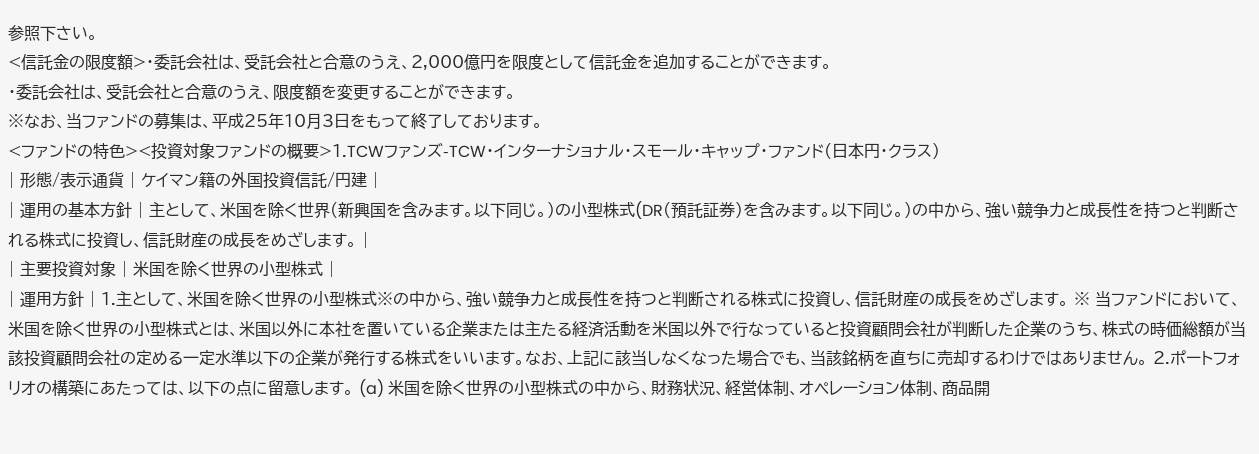参照下さい。
<信託金の限度額>・委託会社は、受託会社と合意のうえ、2,000億円を限度として信託金を追加することができます。
・委託会社は、受託会社と合意のうえ、限度額を変更することができます。
※なお、当ファンドの募集は、平成25年10月3日をもって終了しております。
<ファンドの特色><投資対象ファンドの概要>1.TCWファンズ-TCW・インターナショナル・スモール・キャップ・ファンド(日本円・クラス)
| 形態/表示通貨 | ケイマン籍の外国投資信託/円建 |
| 運用の基本方針 | 主として、米国を除く世界(新興国を含みます。以下同じ。)の小型株式(DR(預託証券)を含みます。以下同じ。)の中から、強い競争力と成長性を持つと判断される株式に投資し、信託財産の成長をめざします。 |
| 主要投資対象 | 米国を除く世界の小型株式 |
| 運用方針 | 1.主として、米国を除く世界の小型株式※の中から、強い競争力と成長性を持つと判断される株式に投資し、信託財産の成長をめざします。 ※ 当ファンドにおいて、米国を除く世界の小型株式とは、米国以外に本社を置いている企業または主たる経済活動を米国以外で行なっていると投資顧問会社が判断した企業のうち、株式の時価総額が当該投資顧問会社の定める一定水準以下の企業が発行する株式をいいます。なお、上記に該当しなくなった場合でも、当該銘柄を直ちに売却するわけではありません。 2.ポートフォリオの構築にあたっては、以下の点に留意します。 (a) 米国を除く世界の小型株式の中から、財務状況、経営体制、オペレーション体制、商品開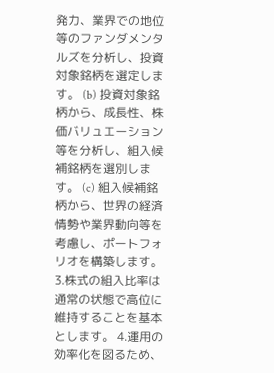発力、業界での地位等のファンダメンタルズを分析し、投資対象銘柄を選定します。 (b) 投資対象銘柄から、成長性、株価バリュエーション等を分析し、組入候補銘柄を選別します。 (c) 組入候補銘柄から、世界の経済情勢や業界動向等を考慮し、ポートフォリオを構築します。 3.株式の組入比率は通常の状態で高位に維持することを基本とします。 4.運用の効率化を図るため、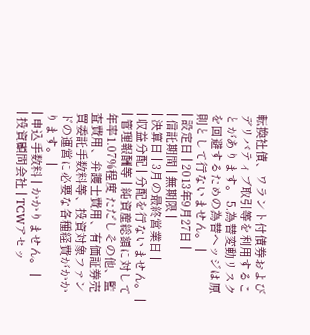転換社債、ワラント付債券およびデリバティブ取引等を利用することがあります。 5.為替変動リスクを回避するための為替ヘッジは原則として行ないません。 |
| 設定日 | 2013年9月27日 |
| 信託期間 | 無期限 |
| 決算日 | 3月の最終営業日 |
| 収益分配 | 分配を行ないません。 |
| 管理報酬等 | 純資産総額に対して年率1.07%程度 ただしその他、監査費用、弁護士費用、有価証券売買委託手数料等、投資対象ファンドの運営に必要な各種経費がかかります。 |
| 申込手数料 | かかりません。 |
| 投資顧問会社 | TCWアセッ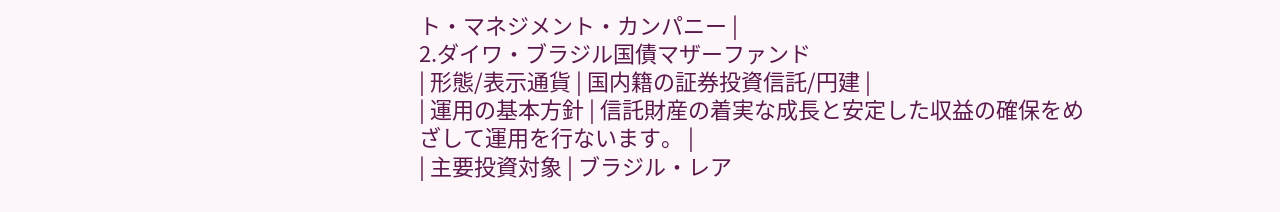ト・マネジメント・カンパニー |
2.ダイワ・ブラジル国債マザーファンド
| 形態/表示通貨 | 国内籍の証券投資信託/円建 |
| 運用の基本方針 | 信託財産の着実な成長と安定した収益の確保をめざして運用を行ないます。 |
| 主要投資対象 | ブラジル・レア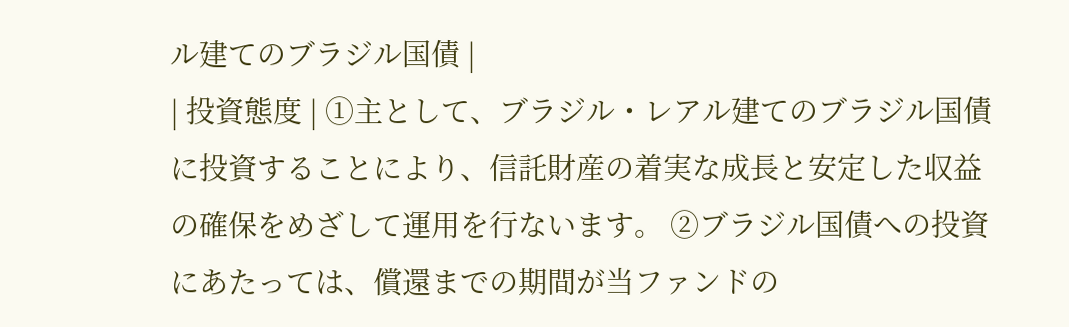ル建てのブラジル国債 |
| 投資態度 | ①主として、ブラジル・レアル建てのブラジル国債に投資することにより、信託財産の着実な成長と安定した収益の確保をめざして運用を行ないます。 ②ブラジル国債への投資にあたっては、償還までの期間が当ファンドの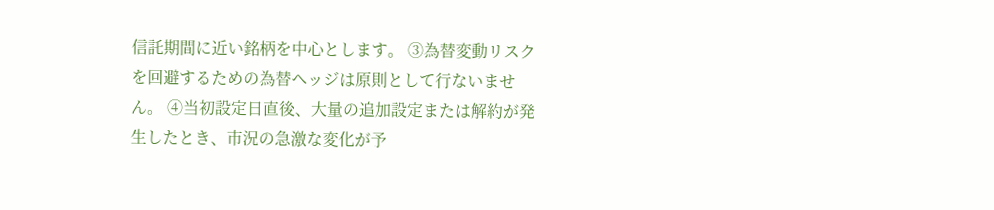信託期間に近い銘柄を中心とします。 ③為替変動リスクを回避するための為替ヘッジは原則として行ないません。 ④当初設定日直後、大量の追加設定または解約が発生したとき、市況の急激な変化が予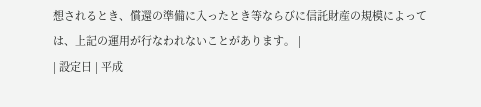想されるとき、償還の準備に入ったとき等ならびに信託財産の規模によっては、上記の運用が行なわれないことがあります。 |
| 設定日 | 平成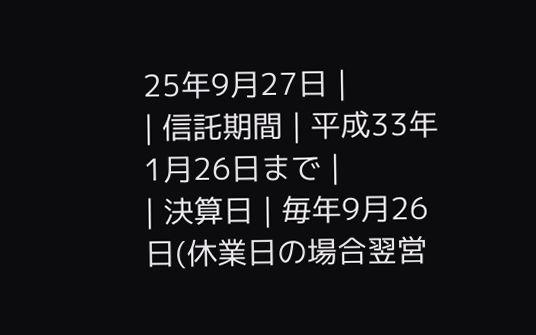25年9月27日 |
| 信託期間 | 平成33年1月26日まで |
| 決算日 | 毎年9月26日(休業日の場合翌営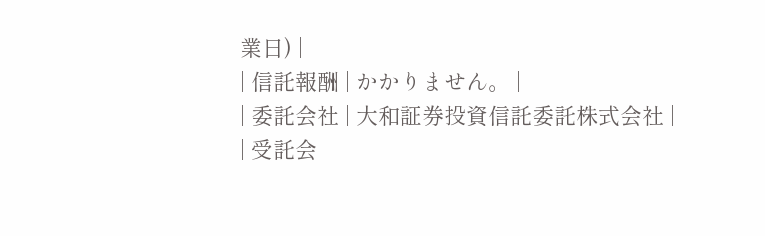業日) |
| 信託報酬 | かかりません。 |
| 委託会社 | 大和証券投資信託委託株式会社 |
| 受託会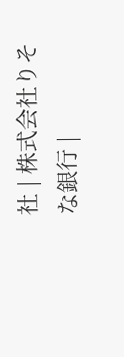社 | 株式会社りそな銀行 |